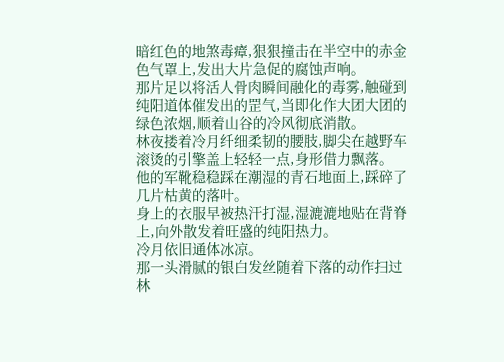暗红色的地煞毒瘴,狠狠撞击在半空中的赤金色气罩上,发出大片急促的腐蚀声响。
那片足以将活人骨肉瞬间融化的毒雾,触碰到纯阳道体催发出的罡气,当即化作大团大团的绿色浓烟,顺着山谷的冷风彻底消散。
林夜搂着冷月纤细柔韧的腰肢,脚尖在越野车滚烫的引擎盖上轻轻一点,身形借力飘落。
他的军靴稳稳踩在潮湿的青石地面上,踩碎了几片枯黄的落叶。
身上的衣服早被热汗打湿,湿漉漉地贴在背脊上,向外散发着旺盛的纯阳热力。
冷月依旧通体冰凉。
那一头滑腻的银白发丝随着下落的动作扫过林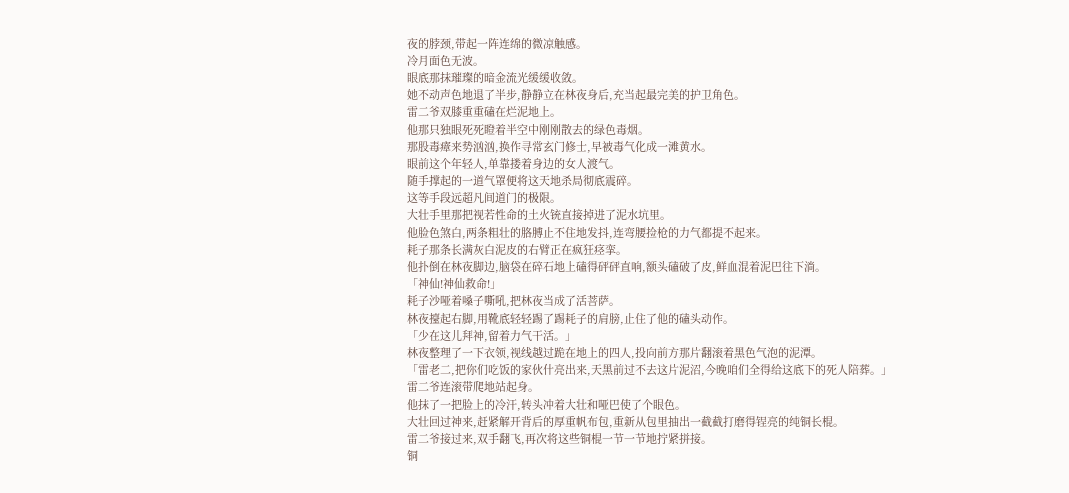夜的脖颈,带起一阵连绵的微凉触感。
冷月面色无波。
眼底那抹璀璨的暗金流光缓缓收敛。
她不动声色地退了半步,静静立在林夜身后,充当起最完美的护卫角色。
雷二爷双膝重重磕在烂泥地上。
他那只独眼死死瞪着半空中刚刚散去的绿色毒烟。
那股毒瘴来势汹汹,换作寻常玄门修士,早被毒气化成一滩黄水。
眼前这个年轻人,单靠搂着身边的女人渡气。
随手撑起的一道气罩便将这天地杀局彻底震碎。
这等手段远超凡间道门的极限。
大壮手里那把视若性命的土火铳直接掉进了泥水坑里。
他脸色煞白,两条粗壮的胳膊止不住地发抖,连弯腰捡枪的力气都提不起来。
耗子那条长满灰白泥皮的右臂正在疯狂痉挛。
他扑倒在林夜脚边,脑袋在碎石地上磕得砰砰直响,额头磕破了皮,鲜血混着泥巴往下淌。
「神仙!神仙救命!」
耗子沙哑着嗓子嘶吼,把林夜当成了活菩萨。
林夜擡起右脚,用靴底轻轻踢了踢耗子的肩膀,止住了他的磕头动作。
「少在这儿拜神,留着力气干活。」
林夜整理了一下衣领,视线越过跪在地上的四人,投向前方那片翻滚着黑色气泡的泥潭。
「雷老二,把你们吃饭的家伙什亮出来,天黑前过不去这片泥沼,今晚咱们全得给这底下的死人陪葬。」
雷二爷连滚带爬地站起身。
他抹了一把脸上的冷汗,转头冲着大壮和哑巴使了个眼色。
大壮回过神来,赶紧解开背后的厚重帆布包,重新从包里抽出一截截打磨得锃亮的纯铜长棍。
雷二爷接过来,双手翻飞,再次将这些铜棍一节一节地拧紧拼接。
铜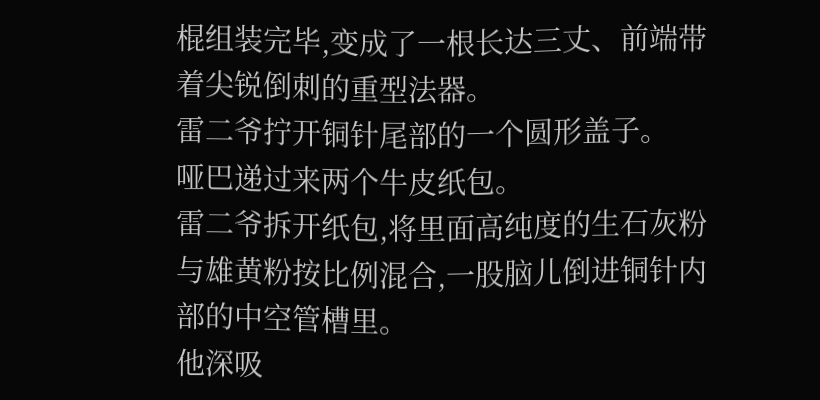棍组装完毕,变成了一根长达三丈、前端带着尖锐倒刺的重型法器。
雷二爷拧开铜针尾部的一个圆形盖子。
哑巴递过来两个牛皮纸包。
雷二爷拆开纸包,将里面高纯度的生石灰粉与雄黄粉按比例混合,一股脑儿倒进铜针内部的中空管槽里。
他深吸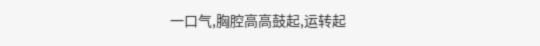一口气,胸腔高高鼓起,运转起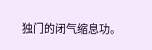独门的闭气缩息功。